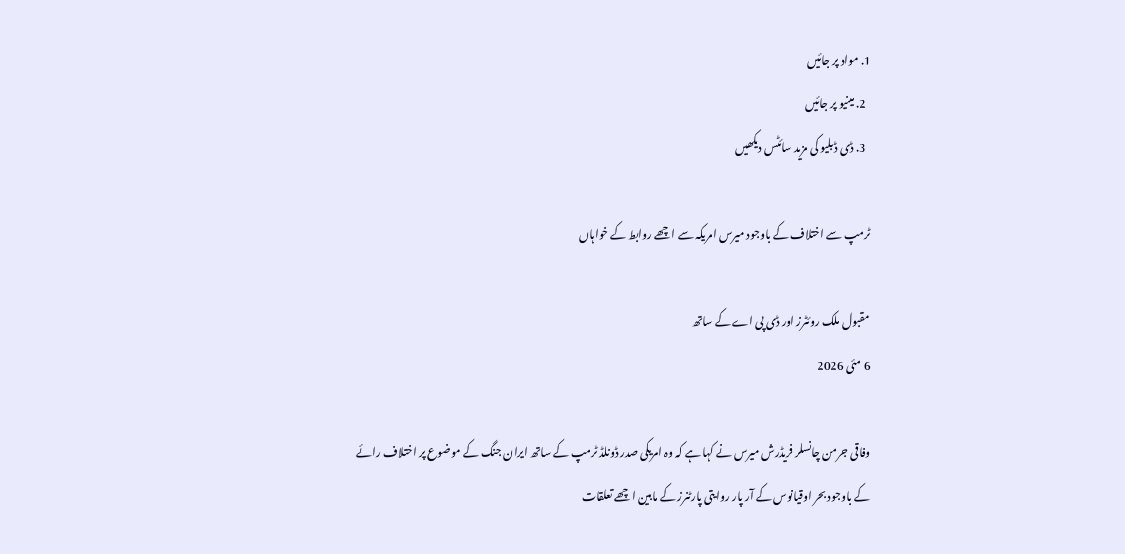1. مواد پر جائیں
  2. مینیو پر جائیں
  3. ڈی ڈبلیو کی مزید سائٹس دیکھیں

ٹرمپ سے اختلاف کے باوجود میرس امریکہ سے اچھے روابط کے خواہاں

مقبول ملک روئٹرز اور ڈی پی اے کے ساتھ
6 مئی 2026

وفاقی جرمن چانسلر فریڈرش میرس نے کہا ہے کہ وہ امریکی صدر ڈونلڈ ٹرمپ کے ساتھ ایران جنگ کے موضوع پر اختلاف رائے کے باوجود بحر اوقیانوس کے آر پار روایتی پارٹنرز کے مابین اچھے تعلقات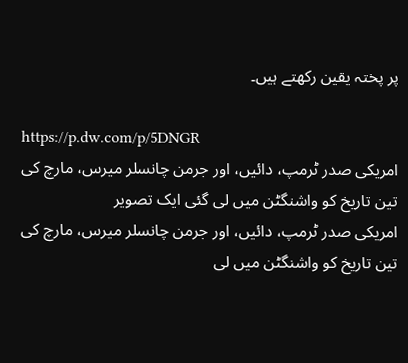پر پختہ یقین رکھتے ہیں۔

https://p.dw.com/p/5DNGR
امریکی صدر ٹرمپ، دائیں، اور جرمن چانسلر میرس، مارچ کی تین تاریخ کو واشنگٹن میں لی گئی ایک تصویر
امریکی صدر ٹرمپ، دائیں، اور جرمن چانسلر میرس، مارچ کی تین تاریخ کو واشنگٹن میں لی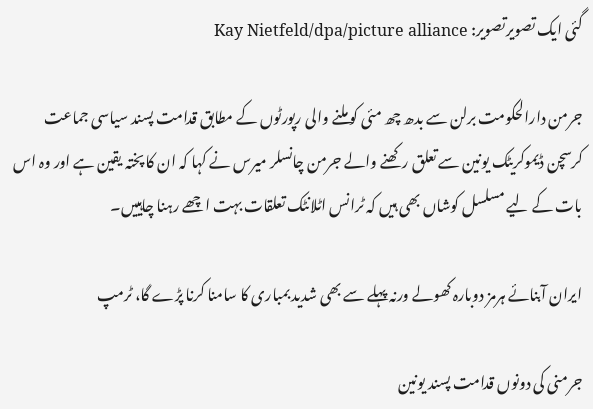گئی ایک تصویرتصویر: Kay Nietfeld/dpa/picture alliance

جرمن دارالحکومت برلن سے بدھ چھ مئی کو ملنے والی رپورٹوں کے مطابق قدامت پسند سیاسی جماعت کرسچن ڈیموکریٹک یونین سے تعلق رکھنے والے جرمن چانسلر میرس نے کہا کہ ان کا پختہ یقین ہے اور وہ اس بات کے لیے مسلسل کوشاں بھی ہیں کہ ٹرانس اٹلانٹک تعلقات بہت اچھے رہنا چاہییں۔

ایران آبنائے ہرمز دوبارہ کھولے ورنہ پہلے سے بھی شدید بمباری کا سامنا کرنا پڑے گا، ٹرمپ

جرمنی کی دونوں قدامت پسند یونین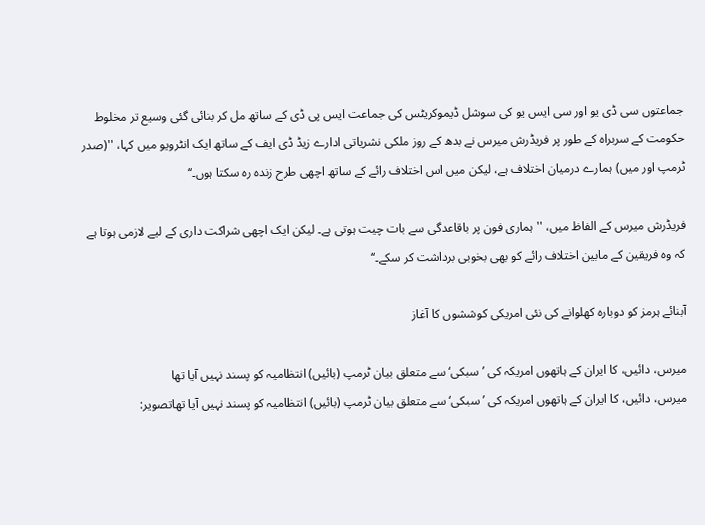جماعتوں سی ڈی یو اور سی ایس یو کی سوشل ڈیموکریٹس کی جماعت ایس پی ڈی کے ساتھ مل کر بنائی گئی وسیع تر مخلوط حکومت کے سربراہ کے طور پر فریڈرش میرس نے بدھ کے روز ملکی نشریاتی ادارے زیڈ ڈی ایف کے ساتھ ایک انٹرویو میں کہا، ''(صدر ٹرمپ اور میں) ہمارے درمیان اختلاف ہے، لیکن میں اس اختلاف رائے کے ساتھ اچھی طرح زندہ رہ سکتا ہوں۔‘‘

فریڈرش میرس کے الفاظ میں، ''ہماری فون پر باقاعدگی سے بات چیت ہوتی ہے۔ لیکن ایک اچھی شراکت داری کے لیے لازمی ہوتا ہے کہ وہ فریقین کے مابین اختلاف رائے کو بھی بخوبی برداشت کر سکے۔‘‘

آبنائے ہرمز کو دوبارہ کھلوانے کی نئی امریکی کوششوں کا آغاز

میرس، دائیں، کا ایران کے ہاتھوں امریکہ کی ’سبکی‘ سے متعلق بیان ٹرمپ (بائیں) انتظامیہ کو پسند نہیں آیا تھا
میرس، دائیں، کا ایران کے ہاتھوں امریکہ کی ’سبکی‘ سے متعلق بیان ٹرمپ (بائیں) انتظامیہ کو پسند نہیں آیا تھاتصویر: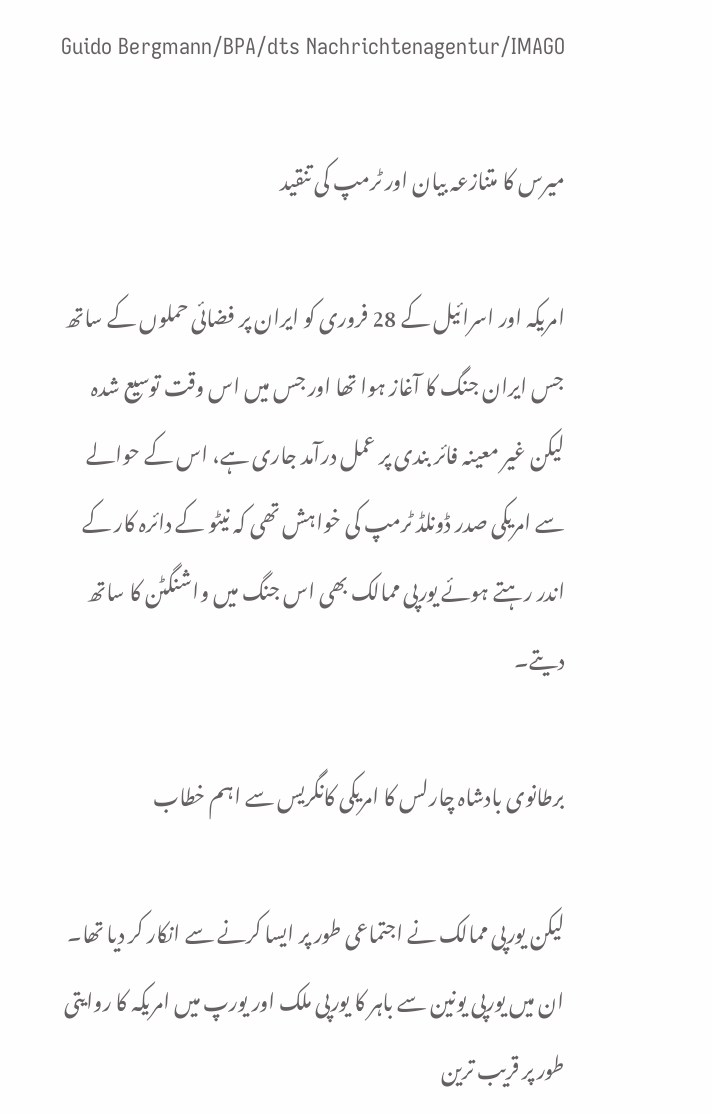Guido Bergmann/BPA/dts Nachrichtenagentur/IMAGO

میرس کا متنازعہ بیان اور ٹرمپ کی تنقید

امریکہ اور اسرائیل کے 28 فروری کو ایران پر فضائی حملوں کے ساتھ جس ایران جنگ کا آغاز ہوا تھا اور جس میں اس وقت توسیع شدہ لیکن غیر معینہ فائر بندی پر عمل درآمد جاری ہے، اس کے حوالے سے امریکی صدر ڈونلڈ ٹرمپ کی خواہش تھی کہ نیٹو کے دائرہ کار کے اندر رہتے ہوئے یورپی ممالک بھی اس جنگ میں واشنگٹن کا ساتھ دیتے۔

برطانوی بادشاہ چارلس کا امریکی کانگریس سے اہم خطاب

لیکن یورپی ممالک نے اجتماعی طور پر ایسا کرنے سے انکار کر دیا تھا۔ ان میں یورپی یونین سے باہر کا یورپی ملک اور یورپ میں امریکہ کا روایتی طور پر قریب ترین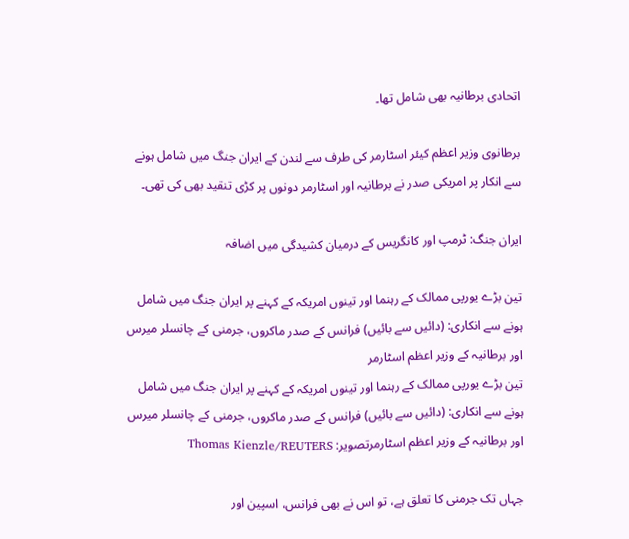اتحادی برطانیہ بھی شامل تھا۔

برطانوی وزیر اعظم کیئر اسٹارمر کی طرف سے لندن کے ایران جنگ میں شامل ہونے سے انکار پر امریکی صدر نے برطانیہ اور اسٹارمر دونوں پر کڑی تنقید بھی کی تھی۔

ایران جنگ: ٹرمپ اور کانگریس کے درمیان کشیدگی میں اضافہ

تین بڑے یورپی ممالک کے رہنما اور تینوں امریکہ کے کہنے پر ایران جنگ میں شامل ہونے سے انکاری: (دائیں سے بائیں) فرانس کے صدر ماکروں، جرمنی کے چانسلر میرس اور برطانیہ کے وزیر اعظم اسٹارمر
تین بڑے یورپی ممالک کے رہنما اور تینوں امریکہ کے کہنے پر ایران جنگ میں شامل ہونے سے انکاری: (دائیں سے بائیں) فرانس کے صدر ماکروں، جرمنی کے چانسلر میرس اور برطانیہ کے وزیر اعظم اسٹارمرتصویر: Thomas Kienzle/REUTERS

جہاں تک جرمنی کا تعلق ہے، تو اس نے بھی فرانس، اسپین اور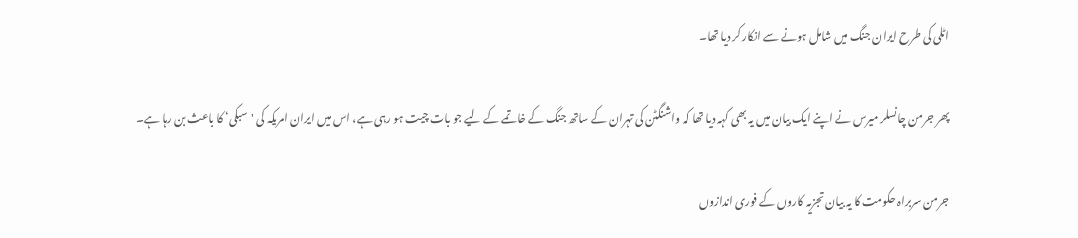اٹلی کی طرح ایران جنگ میں شامل ہونے سے انکار کر دیا تھا۔

پھر جرمن چانسلر میرس نے اپنے ایک بیان میں یہ بھی کہہ دیا تھا کہ واشنگٹن کی تہران کے ساتھ جنگ کے خاتمے کے لیے جو بات چیت ہو رہی ہے، اس میں ایران امریکہ کی 'سبکی‘ کا باعث بن رہا ہے۔

جرمن سربراہ حکومت کا یہ بیان تجزیہ کاروں کے فوری اندازوں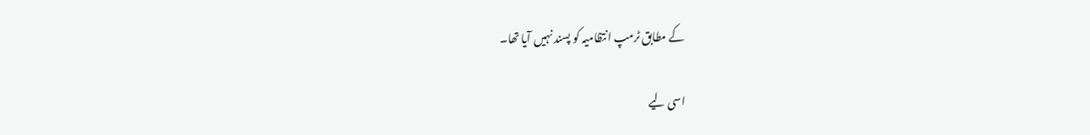کے مطابق ٹرمپ انتظامیہ کو پسند نہیں آیا تھا۔

اسی لیے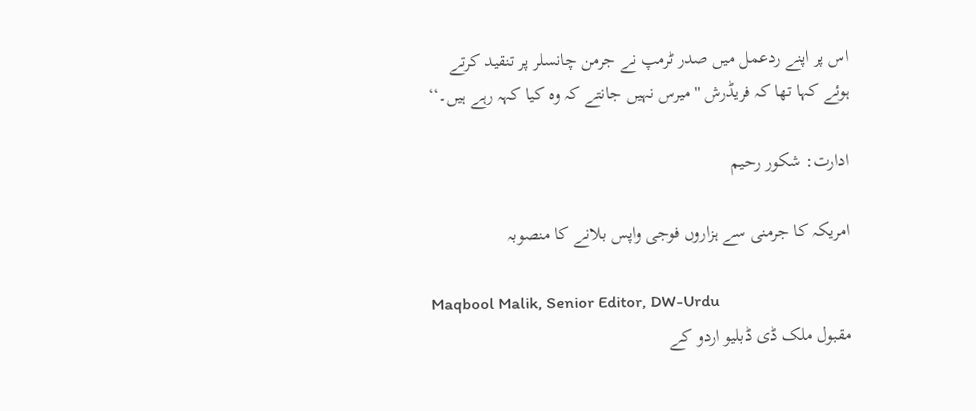اس پر اپنے ردعمل میں صدر ٹرمپ نے جرمن چانسلر پر تنقید کرتے ہوئے کہا تھا کہ فریڈرش ''میرس نہیں جانتے کہ وہ کیا کہہ رہے ہیں۔‘‘

ادارت: شکور رحیم

امریکہ کا جرمنی سے ہزاروں فوجی واپس بلانے کا منصوبہ

Maqbool Malik, Senior Editor, DW-Urdu
مقبول ملک ڈی ڈبلیو اردو کے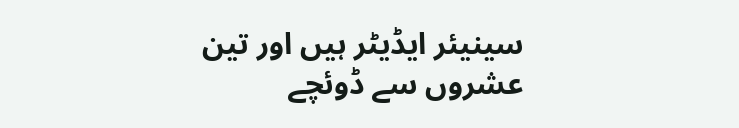سینیئر ایڈیٹر ہیں اور تین عشروں سے ڈوئچے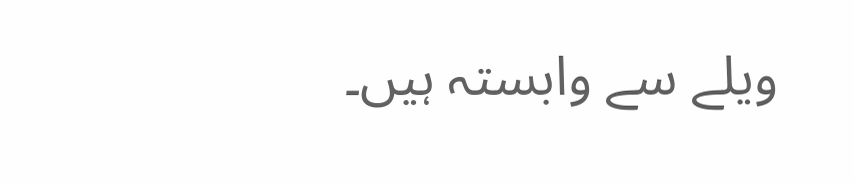ویلے سے وابستہ ہیں۔